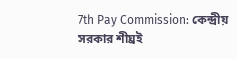7th Pay Commission: কেন্দ্রীয় সরকার শীঘ্রই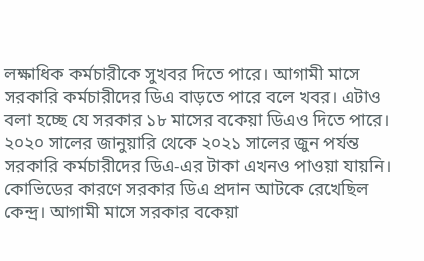লক্ষাধিক কর্মচারীকে সুখবর দিতে পারে। আগামী মাসে সরকারি কর্মচারীদের ডিএ বাড়তে পারে বলে খবর। এটাও বলা হচ্ছে যে সরকার ১৮ মাসের বকেয়া ডিএও দিতে পারে। ২০২০ সালের জানুয়ারি থেকে ২০২১ সালের জুন পর্যন্ত সরকারি কর্মচারীদের ডিএ-এর টাকা এখনও পাওয়া যায়নি। কোভিডের কারণে সরকার ডিএ প্রদান আটকে রেখেছিল কেন্দ্র। আগামী মাসে সরকার বকেয়া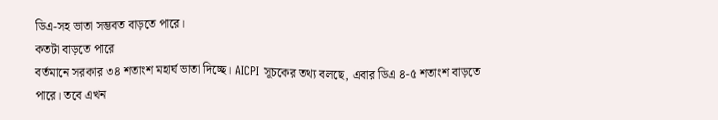ডিএ-সহ ভাতা সম্ভবত বাড়তে পারে।
কতটা বাড়তে পারে
বর্তমানে সরকার ৩৪ শতাংশ মহার্ঘ ভাতা দিচ্ছে। AICPI সূচকের তথ্য বলছে, এবার ডিএ ৪-৫ শতাংশ বাড়তে পারে। তবে এখন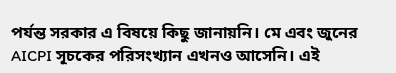পর্যন্ত সরকার এ বিষয়ে কিছু জানায়নি। মে এবং জুনের AICPI সূচকের পরিসংখ্যান এখনও আসেনি। এই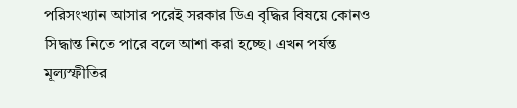পরিসংখ্যান আসার পরেই সরকার ডিএ বৃদ্ধির বিষয়ে কোনও সিদ্ধান্ত নিতে পারে বলে আশা করা হচ্ছে। এখন পর্যন্ত মূল্যস্ফীতির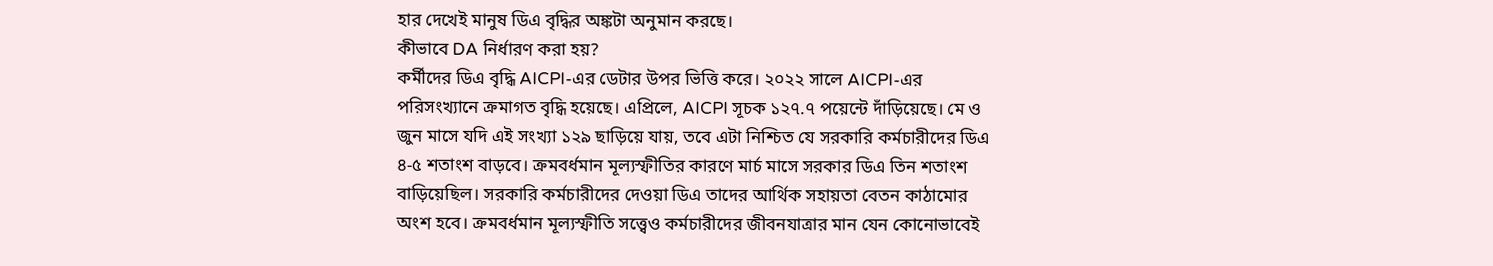হার দেখেই মানুষ ডিএ বৃদ্ধির অঙ্কটা অনুমান করছে।
কীভাবে DA নির্ধারণ করা হয়?
কর্মীদের ডিএ বৃদ্ধি AICPI-এর ডেটার উপর ভিত্তি করে। ২০২২ সালে AICPI-এর পরিসংখ্যানে ক্রমাগত বৃদ্ধি হয়েছে। এপ্রিলে, AICPI সূচক ১২৭.৭ পয়েন্টে দাঁড়িয়েছে। মে ও জুন মাসে যদি এই সংখ্যা ১২৯ ছাড়িয়ে যায়, তবে এটা নিশ্চিত যে সরকারি কর্মচারীদের ডিএ ৪-৫ শতাংশ বাড়বে। ক্রমবর্ধমান মূল্যস্ফীতির কারণে মার্চ মাসে সরকার ডিএ তিন শতাংশ বাড়িয়েছিল। সরকারি কর্মচারীদের দেওয়া ডিএ তাদের আর্থিক সহায়তা বেতন কাঠামোর অংশ হবে। ক্রমবর্ধমান মূল্যস্ফীতি সত্ত্বেও কর্মচারীদের জীবনযাত্রার মান যেন কোনোভাবেই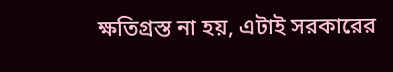ক্ষতিগ্রস্ত না হয়, এটাই সরকারের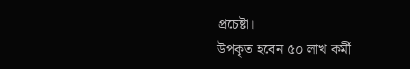প্রচেষ্টা।
উপকৃত হবেন ৫০ লাখ কর্মী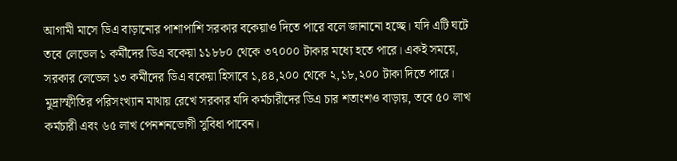আগামী মাসে ডিএ বাড়ানোর পাশাপাশি সরকার বকেয়াও দিতে পারে বলে জানানো হচ্ছে। যদি এটি ঘটে তবে লেভেল ১ কর্মীদের ডিএ বকেয়া ১১৮৮০ থেকে ৩৭০০০ টাকার মধ্যে হতে পারে। একই সময়ে, সরকার লেভেল ১৩ কর্মীদের ডিএ বকেয়া হিসাবে ১,৪৪,২০০ থেকে ২,১৮,২০০ টাকা দিতে পারে। মুদ্রাস্ফীতির পরিসংখ্যান মাথায় রেখে সরকার যদি কর্মচারীদের ডিএ চার শতাংশও বাড়ায়, তবে ৫০ লাখ কর্মচারী এবং ৬৫ লাখ পেনশনভোগী সুবিধা পাবেন।